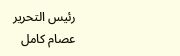رئيس التحرير
عصام كامل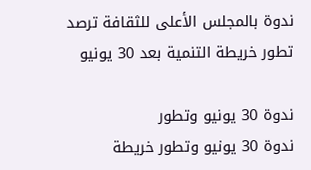ندوة بالمجلس الأعلى للثقافة ترصد تطور خريطة التنمية بعد 30 يونيو

ندوة 30 يونيو وتطور
ندوة 30 يونيو وتطور خريطة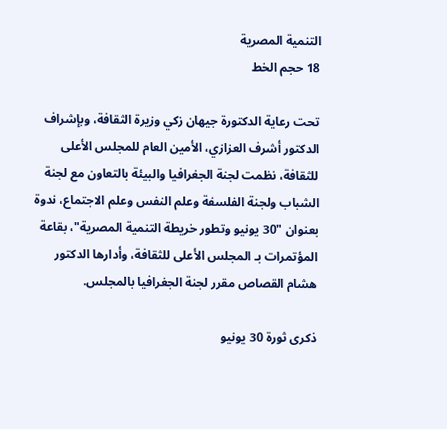التنمية المصرية
18 حجم الخط

تحت رعاية الدكتورة جيهان زكي وزيرة الثقافة، وبإشراف الدكتور أشرف العزازي، الأمين العام للمجلس الأعلى للثقافة، نظمت لجنة الجغرافيا والبيئة بالتعاون مع لجنة الشباب ولجنة الفلسفة وعلم النفس وعلم الاجتماع، ندوة بعنوان "30 يونيو وتطور خريطة التنمية المصرية"، بقاعة المؤتمرات بـ المجلس الأعلى للثقافة، وأدارها الدكتور هشام القصاص مقرر لجنة الجغرافيا بالمجلس.

ذكرى ثورة 30 يونيو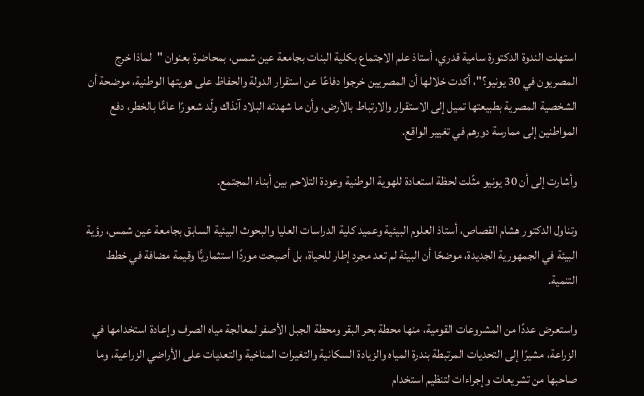استهلت الندوة الدكتورة سامية قدري، أستاذ علم الاجتماع بكلية البنات بجامعة عين شمس، بمحاضرة بعنوان "لماذا خرج المصريون في 30 يونيو؟"، أكدت خلالها أن المصريين خرجوا دفاعًا عن استقرار الدولة والحفاظ على هويتها الوطنية، موضحة أن الشخصية المصرية بطبيعتها تميل إلى الاستقرار والارتباط بالأرض، وأن ما شهدته البلاد آنذاك ولّد شعورًا عامًّا بالخطر، دفع المواطنين إلى ممارسة دورهم في تغيير الواقع.

وأشارت إلى أن 30 يونيو مثّلت لحظة استعادة للهوية الوطنية وعودة التلاحم بين أبناء المجتمع.

وتناول الدكتور هشام القصاص، أستاذ العلوم البيئية وعميد كلية الدراسات العليا والبحوث البيئية السابق بجامعة عين شمس، رؤية البيئة في الجمهورية الجديدة، موضحًا أن البيئة لم تعد مجرد إطار للحياة، بل أصبحت موردًا استثماريًّا وقيمة مضافة في خطط التنمية.

واستعرض عددًا من المشروعات القومية، منها محطة بحر البقر ومحطة الجبل الأصفر لمعالجة مياه الصرف وإعادة استخدامها في الزراعة، مشيرًا إلى التحديات المرتبطة بندرة المياه والزيادة السكانية والتغيرات المناخية والتعديات على الأراضي الزراعية، وما صاحبها من تشريعات وإجراءات لتنظيم استخدام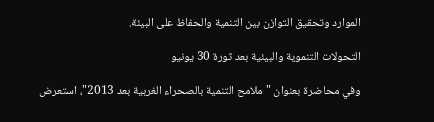الموارد وتحقيق التوازن بين التنمية والحفاظ على البيئة.

التحولات التنموية والبيئية بعد ثورة 30 يونيو

وفي محاضرة بعنوان "ملامح التنمية بالصحراء الغربية بعد 2013"، استعرض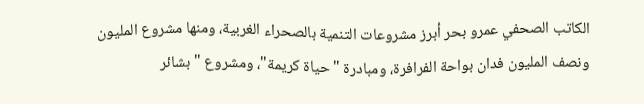الكاتب الصحفي عمرو بحر أبرز مشروعات التنمية بالصحراء الغربية، ومنها مشروع المليون ونصف المليون فدان بواحة الفرافرة، ومبادرة "حياة كريمة"، ومشروع "بشائر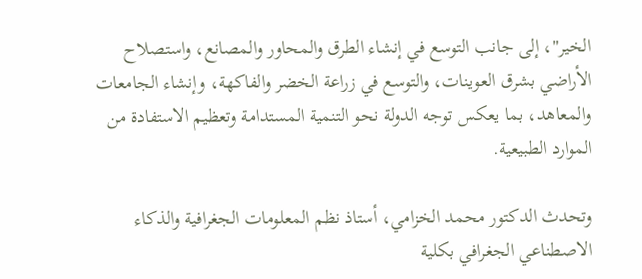الخير"، إلى جانب التوسع في إنشاء الطرق والمحاور والمصانع، واستصلاح الأراضي بشرق العوينات، والتوسع في زراعة الخضر والفاكهة، وإنشاء الجامعات والمعاهد، بما يعكس توجه الدولة نحو التنمية المستدامة وتعظيم الاستفادة من الموارد الطبيعية.

وتحدث الدكتور محمد الخزامي، أستاذ نظم المعلومات الجغرافية والذكاء الاصطناعي الجغرافي بكلية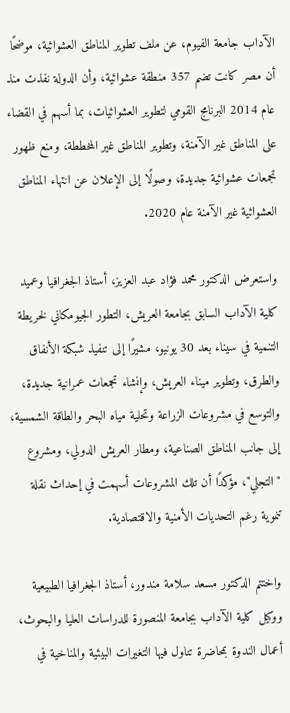الآداب جامعة الفيوم، عن ملف تطوير المناطق العشوائية، موضحًا أن مصر كانت تضم 357 منطقة عشوائية، وأن الدولة نفذت منذ عام 2014 البرنامج القومي لتطوير العشوائيات، بما أسهم في القضاء على المناطق غير الآمنة، وتطوير المناطق غير المخططة، ومنع ظهور تجمعات عشوائية جديدة، وصولًا إلى الإعلان عن انتهاء المناطق العشوائية غير الآمنة عام 2020.

واستعرض الدكتور محمد فؤاد عبد العزيز، أستاذ الجغرافيا وعميد كلية الآداب السابق بجامعة العريش، التطور الجيومكاني لخريطة التنمية في سيناء بعد 30 يونيو، مشيرًا إلى تنفيذ شبكة الأنفاق والطرق، وتطوير ميناء العريش، وإنشاء تجمعات عمرانية جديدة، والتوسع في مشروعات الزراعة وتحلية مياه البحر والطاقة الشمسية، إلى جانب المناطق الصناعية، ومطار العريش الدولي، ومشروع "التجلي"، مؤكدًا أن تلك المشروعات أسهمت في إحداث نقلة تنموية رغم التحديات الأمنية والاقتصادية.

واختتم الدكتور مسعد سلامة مندور، أستاذ الجغرافيا الطبيعية ووكيل كلية الآداب بجامعة المنصورة للدراسات العليا والبحوث، أعمال الندوة بمحاضرة تناول فيها التغيرات البيئية والمناخية في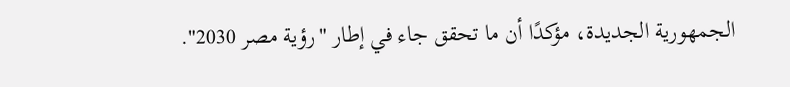الجمهورية الجديدة، مؤكدًا أن ما تحقق جاء في إطار "رؤية مصر 2030".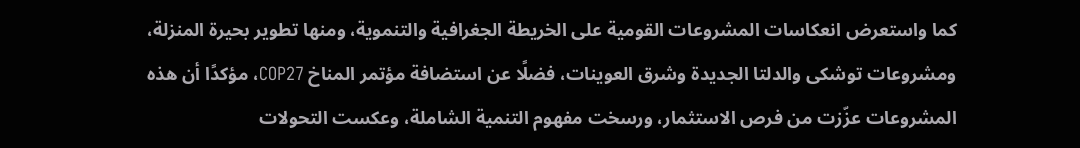كما واستعرض انعكاسات المشروعات القومية على الخريطة الجغرافية والتنموية، ومنها تطوير بحيرة المنزلة، ومشروعات توشكى والدلتا الجديدة وشرق العوينات، فضلًا عن استضافة مؤتمر المناخ COP27، مؤكدًا أن هذه المشروعات عزّزت من فرص الاستثمار، ورسخت مفهوم التنمية الشاملة، وعكست التحولات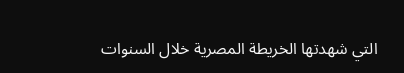التي شهدتها الخريطة المصرية خلال السنوات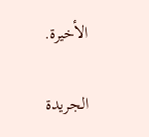الأخيرة.

الجريدة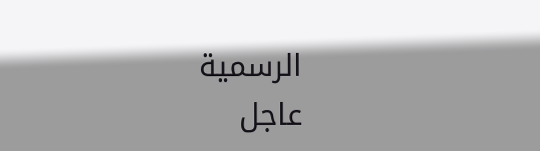الرسمية
عاجل